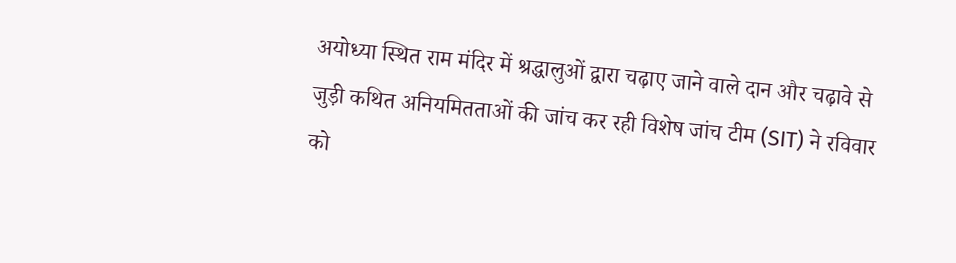अयोध्या स्थित राम मंदिर में श्रद्धालुओं द्वारा चढ़ाए जाने वाले दान और चढ़ावे से जुड़ी कथित अनियमितताओं की जांच कर रही विशेष जांच टीम (SIT) ने रविवार को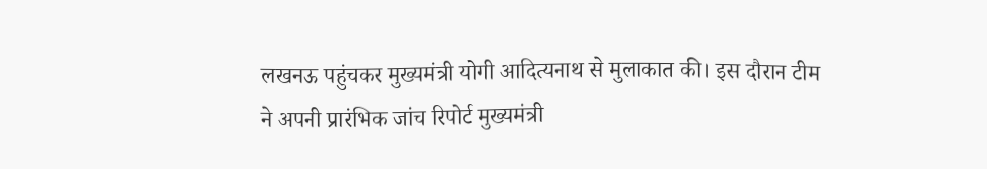लखनऊ पहुंचकर मुख्यमंत्री योगी आदित्यनाथ से मुलाकात की। इस दौरान टीम ने अपनी प्रारंभिक जांच रिपोर्ट मुख्यमंत्री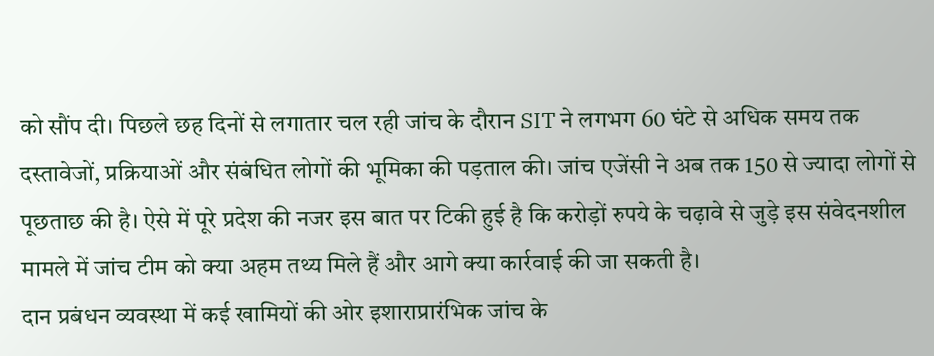को सौंप दी। पिछले छह दिनों से लगातार चल रही जांच के दौरान SIT ने लगभग 60 घंटे से अधिक समय तक दस्तावेजों, प्रक्रियाओं और संबंधित लोगों की भूमिका की पड़ताल की। जांच एजेंसी ने अब तक 150 से ज्यादा लोगों से पूछताछ की है। ऐसे में पूरे प्रदेश की नजर इस बात पर टिकी हुई है कि करोड़ों रुपये के चढ़ावे से जुड़े इस संवेदनशील मामले में जांच टीम को क्या अहम तथ्य मिले हैं और आगे क्या कार्रवाई की जा सकती है।
दान प्रबंधन व्यवस्था में कई खामियों की ओर इशाराप्रारंभिक जांच के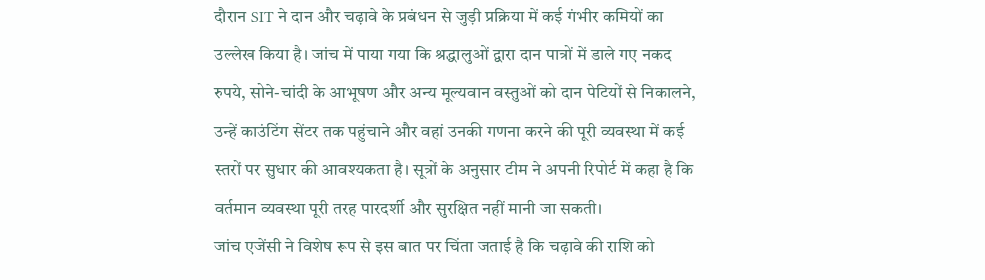दौरान SIT ने दान और चढ़ावे के प्रबंधन से जुड़ी प्रक्रिया में कई गंभीर कमियों का उल्लेख किया है। जांच में पाया गया कि श्रद्धालुओं द्वारा दान पात्रों में डाले गए नकद रुपये, सोने-चांदी के आभूषण और अन्य मूल्यवान वस्तुओं को दान पेटियों से निकालने, उन्हें काउंटिंग सेंटर तक पहुंचाने और वहां उनकी गणना करने की पूरी व्यवस्था में कई स्तरों पर सुधार की आवश्यकता है। सूत्रों के अनुसार टीम ने अपनी रिपोर्ट में कहा है कि वर्तमान व्यवस्था पूरी तरह पारदर्शी और सुरक्षित नहीं मानी जा सकती।
जांच एजेंसी ने विशेष रूप से इस बात पर चिंता जताई है कि चढ़ावे की राशि को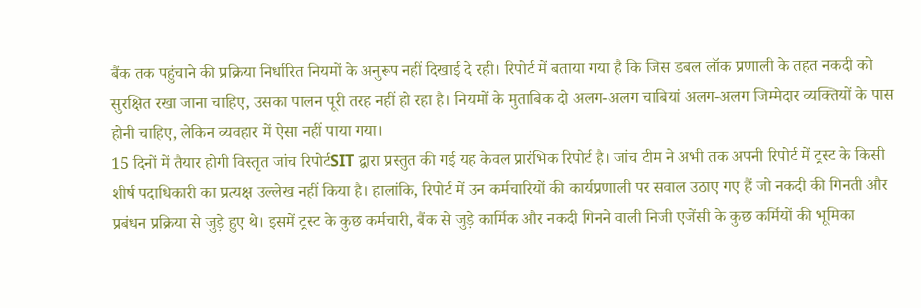बैंक तक पहुंचाने की प्रक्रिया निर्धारित नियमों के अनुरूप नहीं दिखाई दे रही। रिपोर्ट में बताया गया है कि जिस डबल लॉक प्रणाली के तहत नकदी को सुरक्षित रखा जाना चाहिए, उसका पालन पूरी तरह नहीं हो रहा है। नियमों के मुताबिक दो अलग-अलग चाबियां अलग-अलग जिम्मेदार व्यक्तियों के पास होनी चाहिए, लेकिन व्यवहार में ऐसा नहीं पाया गया।
15 दिनों में तैयार होगी विस्तृत जांच रिपोर्टSIT द्वारा प्रस्तुत की गई यह केवल प्रारंभिक रिपोर्ट है। जांच टीम ने अभी तक अपनी रिपोर्ट में ट्रस्ट के किसी शीर्ष पदाधिकारी का प्रत्यक्ष उल्लेख नहीं किया है। हालांकि, रिपोर्ट में उन कर्मचारियों की कार्यप्रणाली पर सवाल उठाए गए हैं जो नकदी की गिनती और प्रबंधन प्रक्रिया से जुड़े हुए थे। इसमें ट्रस्ट के कुछ कर्मचारी, बैंक से जुड़े कार्मिक और नकदी गिनने वाली निजी एजेंसी के कुछ कर्मियों की भूमिका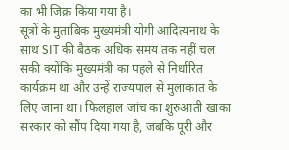का भी जिक्र किया गया है।
सूत्रों के मुताबिक मुख्यमंत्री योगी आदित्यनाथ के साथ SIT की बैठक अधिक समय तक नहीं चल सकी क्योंकि मुख्यमंत्री का पहले से निर्धारित कार्यक्रम था और उन्हें राज्यपाल से मुलाकात के लिए जाना था। फिलहाल जांच का शुरुआती खाका सरकार को सौंप दिया गया है, जबकि पूरी और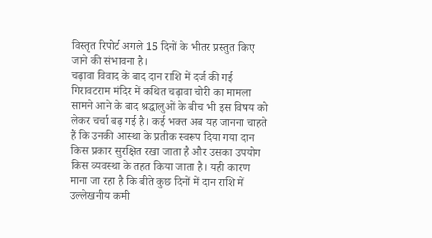विस्तृत रिपोर्ट अगले 15 दिनों के भीतर प्रस्तुत किए जाने की संभावना है।
चढ़ावा विवाद के बाद दान राशि में दर्ज की गई गिरावटराम मंदिर में कथित चढ़ावा चोरी का मामला सामने आने के बाद श्रद्धालुओं के बीच भी इस विषय को लेकर चर्चा बढ़ गई है। कई भक्त अब यह जानना चाहते हैं कि उनकी आस्था के प्रतीक स्वरूप दिया गया दान किस प्रकार सुरक्षित रखा जाता है और उसका उपयोग किस व्यवस्था के तहत किया जाता है। यही कारण माना जा रहा है कि बीते कुछ दिनों में दान राशि में उल्लेखनीय कमी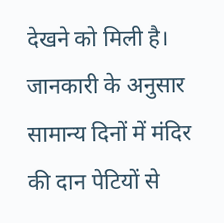देखने को मिली है।
जानकारी के अनुसार सामान्य दिनों में मंदिर की दान पेटियों से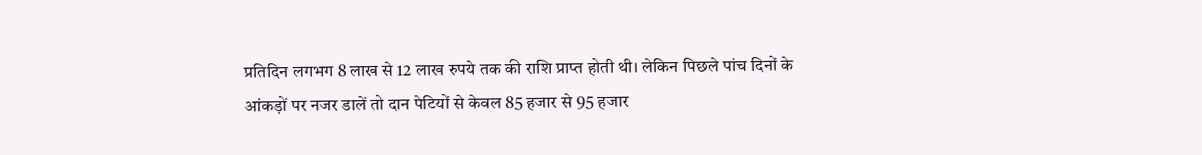प्रतिदिन लगभग 8 लाख से 12 लाख रुपये तक की राशि प्राप्त होती थी। लेकिन पिछले पांच दिनों के आंकड़ों पर नजर डालें तो दान पेटियों से केवल 85 हजार से 95 हजार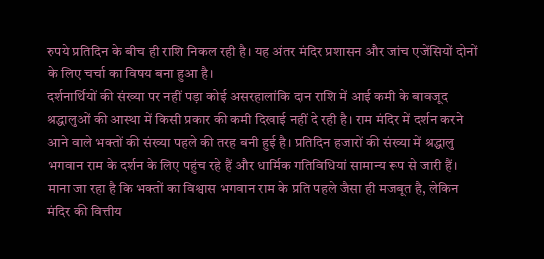रुपये प्रतिदिन के बीच ही राशि निकल रही है। यह अंतर मंदिर प्रशासन और जांच एजेंसियों दोनों के लिए चर्चा का विषय बना हुआ है।
दर्शनार्थियों की संख्या पर नहीं पड़ा कोई असरहालांकि दान राशि में आई कमी के बावजूद श्रद्धालुओं की आस्था में किसी प्रकार की कमी दिखाई नहीं दे रही है। राम मंदिर में दर्शन करने आने वाले भक्तों की संख्या पहले की तरह बनी हुई है। प्रतिदिन हजारों की संख्या में श्रद्धालु भगवान राम के दर्शन के लिए पहुंच रहे हैं और धार्मिक गतिविधियां सामान्य रूप से जारी हैं।
माना जा रहा है कि भक्तों का विश्वास भगवान राम के प्रति पहले जैसा ही मजबूत है, लेकिन मंदिर की वित्तीय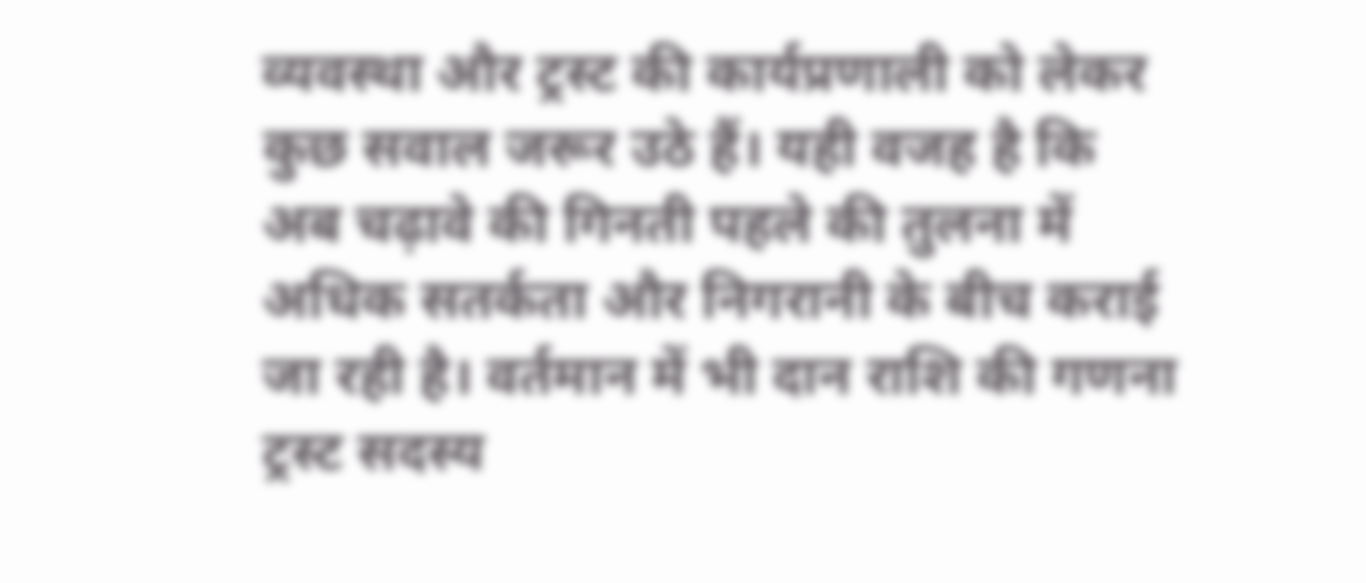व्यवस्था और ट्रस्ट की कार्यप्रणाली को लेकर कुछ सवाल जरूर उठे हैं। यही वजह है कि अब चढ़ावे की गिनती पहले की तुलना में अधिक सतर्कता और निगरानी के बीच कराई जा रही है। वर्तमान में भी दान राशि की गणना ट्रस्ट सदस्य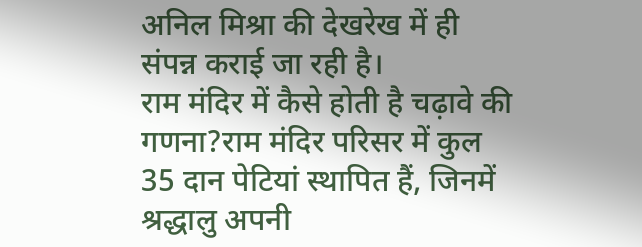अनिल मिश्रा की देखरेख में ही संपन्न कराई जा रही है।
राम मंदिर में कैसे होती है चढ़ावे की गणना?राम मंदिर परिसर में कुल 35 दान पेटियां स्थापित हैं, जिनमें श्रद्धालु अपनी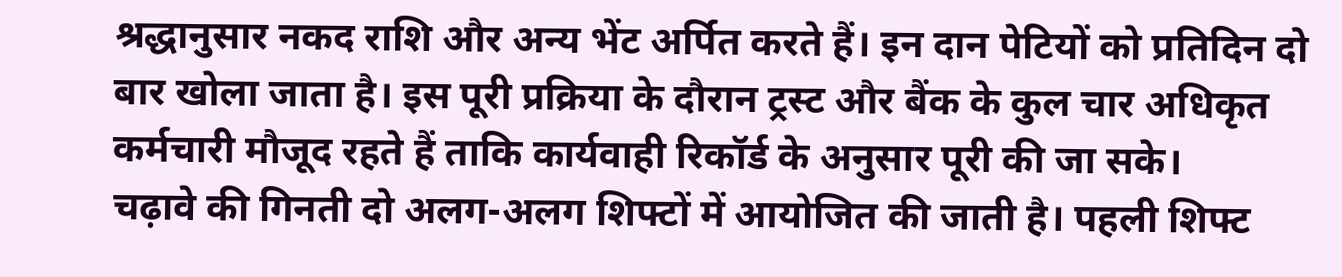श्रद्धानुसार नकद राशि और अन्य भेंट अर्पित करते हैं। इन दान पेटियों को प्रतिदिन दो बार खोला जाता है। इस पूरी प्रक्रिया के दौरान ट्रस्ट और बैंक के कुल चार अधिकृत कर्मचारी मौजूद रहते हैं ताकि कार्यवाही रिकॉर्ड के अनुसार पूरी की जा सके।
चढ़ावे की गिनती दो अलग-अलग शिफ्टों में आयोजित की जाती है। पहली शिफ्ट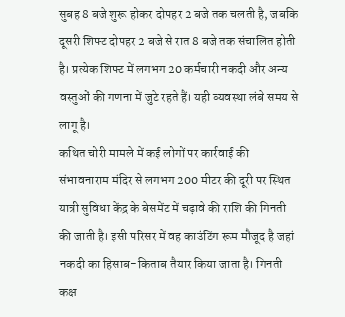सुबह 8 बजे शुरू होकर दोपहर 2 बजे तक चलती है, जबकि दूसरी शिफ्ट दोपहर 2 बजे से रात 8 बजे तक संचालित होती है। प्रत्येक शिफ्ट में लगभग 20 कर्मचारी नकदी और अन्य वस्तुओं की गणना में जुटे रहते हैं। यही व्यवस्था लंबे समय से लागू है।
कथित चोरी मामले में कई लोगों पर कार्रवाई की संभावनाराम मंदिर से लगभग 200 मीटर की दूरी पर स्थित यात्री सुविधा केंद्र के बेसमेंट में चढ़ावे की राशि की गिनती की जाती है। इसी परिसर में वह काउंटिंग रूम मौजूद है जहां नकदी का हिसाब-किताब तैयार किया जाता है। गिनती कक्ष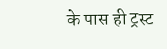के पास ही ट्रस्ट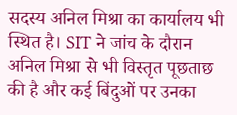सदस्य अनिल मिश्रा का कार्यालय भी स्थित है। SIT ने जांच के दौरान अनिल मिश्रा से भी विस्तृत पूछताछ की है और कई बिंदुओं पर उनका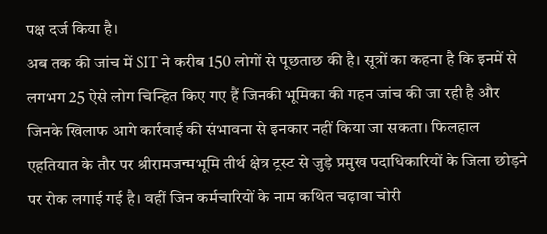पक्ष दर्ज किया है।
अब तक की जांच में SIT ने करीब 150 लोगों से पूछताछ की है। सूत्रों का कहना है कि इनमें से लगभग 25 ऐसे लोग चिन्हित किए गए हैं जिनकी भूमिका की गहन जांच की जा रही है और जिनके खिलाफ आगे कार्रवाई की संभावना से इनकार नहीं किया जा सकता। फिलहाल एहतियात के तौर पर श्रीरामजन्मभूमि तीर्थ क्षेत्र ट्रस्ट से जुड़े प्रमुख पदाधिकारियों के जिला छोड़ने पर रोक लगाई गई है। वहीं जिन कर्मचारियों के नाम कथित चढ़ावा चोरी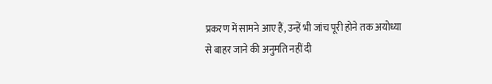प्रकरण में सामने आए हैं, उन्हें भी जांच पूरी होने तक अयोध्या से बाहर जाने की अनुमति नहीं दी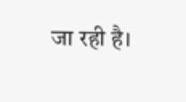जा रही है।